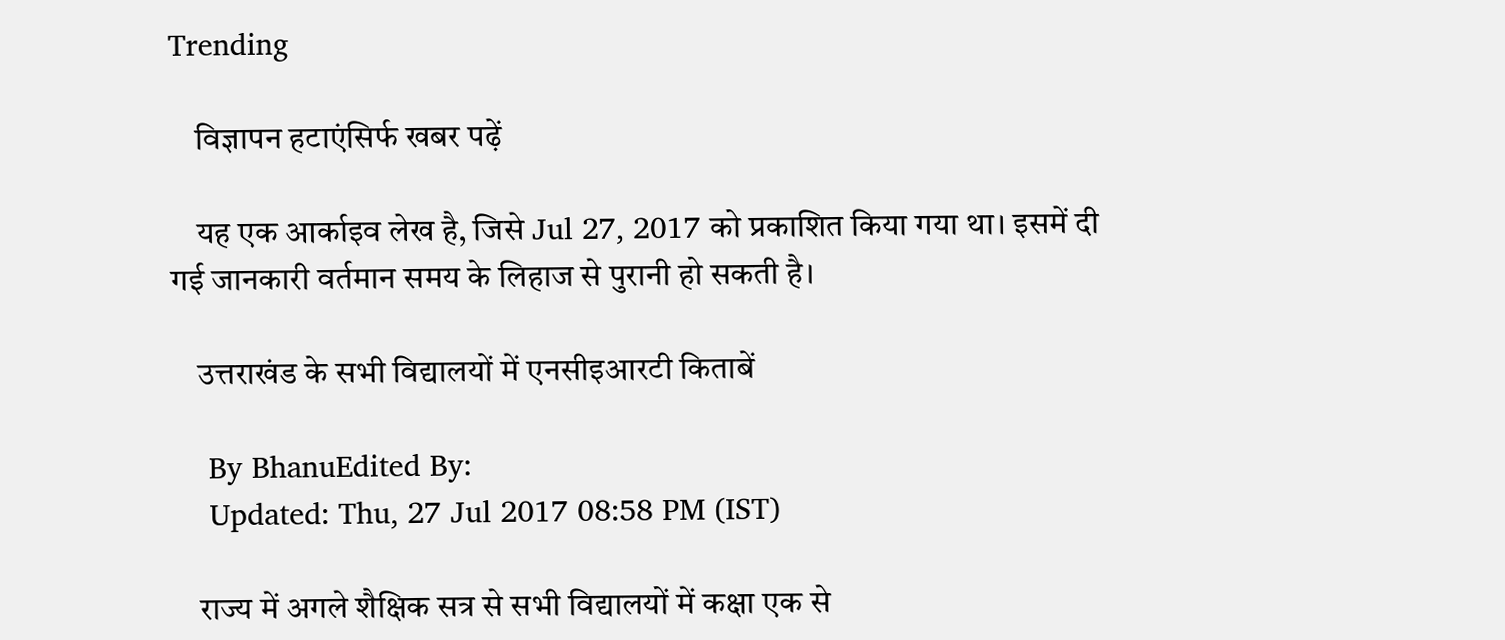Trending

    विज्ञापन हटाएंसिर्फ खबर पढ़ें

    यह एक आर्काइव लेख है, जिसे Jul 27, 2017 को प्रकाशित किया गया था। इसमें दी गई जानकारी वर्तमान समय के लिहाज से पुरानी हो सकती है।

    उत्तराखंड के सभी विद्यालयों में एनसीइआरटी किताबें

    By BhanuEdited By:
    Updated: Thu, 27 Jul 2017 08:58 PM (IST)

    राज्य में अगले शैक्षिक सत्र से सभी विद्यालयों में कक्षा एक से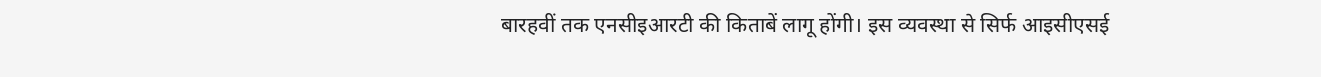बारहवीं तक एनसीइआरटी की किताबें लागू होंगी। इस व्यवस्था से सिर्फ आइसीएसई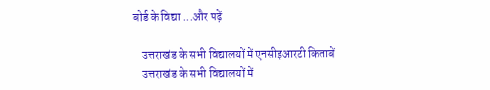बोर्ड के विद्या ...और पढ़ें

    उत्तराखंड के सभी विद्यालयों में एनसीइआरटी किताबें
    उत्तराखंड के सभी विद्यालयों में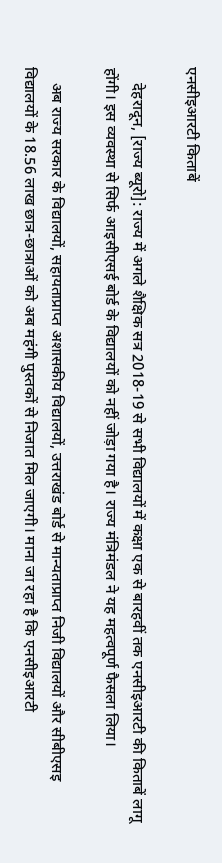एनसीइआरटी किताबें

    देहरादून, [राज्य ब्यूरो]: राज्य में अगले शैक्षिक सत्र 2018-19 से सभी विद्यालयों में कक्षा एक से बारहवीं तक एनसीइआरटी की किताबें लागू होंगी। इस व्यवस्था से सिर्फ आइसीएसई बोर्ड के विद्यालयों को नहीं जोड़ा गया है। राज्य मंत्रिमंडल ने यह महत्वपूर्ण फैसला लिया।

    अब राज्य सरकार के विद्यालयों, सहायताप्राप्त अशासकीय विद्यालयों, उत्तराखंड बोर्ड से मान्यताप्राप्त निजी विद्यालयों और सीबीएसइ विद्यालयों के 18.56 लाख छात्र-छात्राओं को अब महंगी पुस्तकों से निजात मिल जाएगी। माना जा रहा है कि एनसीइआरटी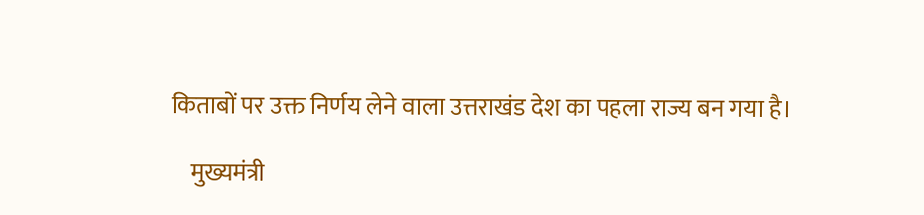किताबों पर उक्त निर्णय लेने वाला उत्तराखंड देश का पहला राज्य बन गया है।

    मुख्यमंत्री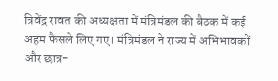त्रिवेंद्र रावत की अध्यक्षता में मंत्रिमंडल की बैठक में कई अहम फैसले लिए गए। मंत्रिमंडल ने राज्य में अभिभावकों और छात्र-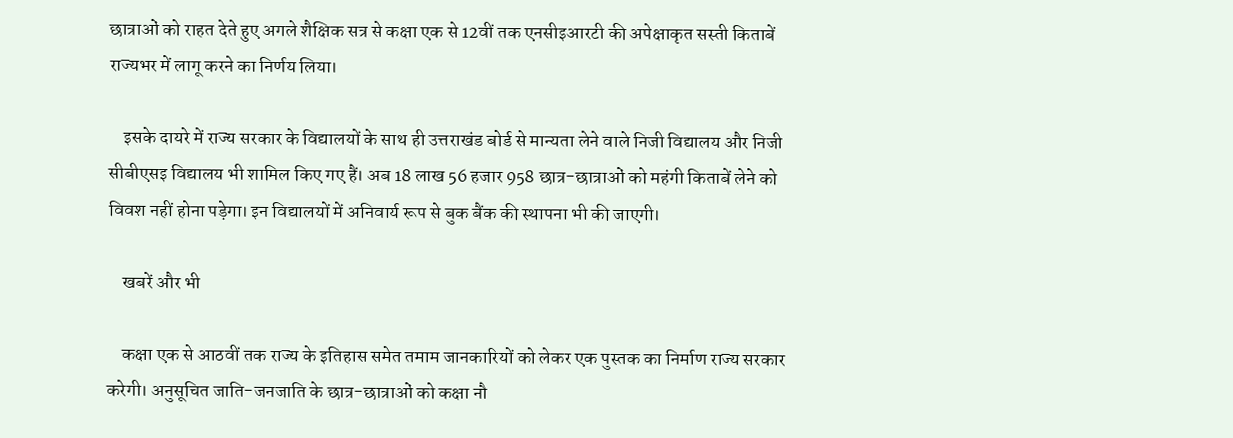छात्राओं को राहत देते हुए अगले शैक्षिक सत्र से कक्षा एक से 12वीं तक एनसीइआरटी की अपेक्षाकृत सस्ती किताबें राज्यभर में लागू करने का निर्णय लिया।

    इसके दायरे में राज्य सरकार के विद्यालयों के साथ ही उत्तराखंड बोर्ड से मान्यता लेने वाले निजी विद्यालय और निजी सीबीएसइ विद्यालय भी शामिल किए गए हैं। अब 18 लाख 56 हजार 958 छात्र-छात्राओं को महंगी किताबें लेने को विवश नहीं होना पड़ेगा। इन विद्यालयों में अनिवार्य रूप से बुक बैंक की स्थापना भी की जाएगी।

    खबरें और भी

    कक्षा एक से आठवीं तक राज्य के इतिहास समेत तमाम जानकारियों को लेकर एक पुस्तक का निर्माण राज्य सरकार करेगी। अनुसूचित जाति-जनजाति के छात्र-छात्राओं को कक्षा नौ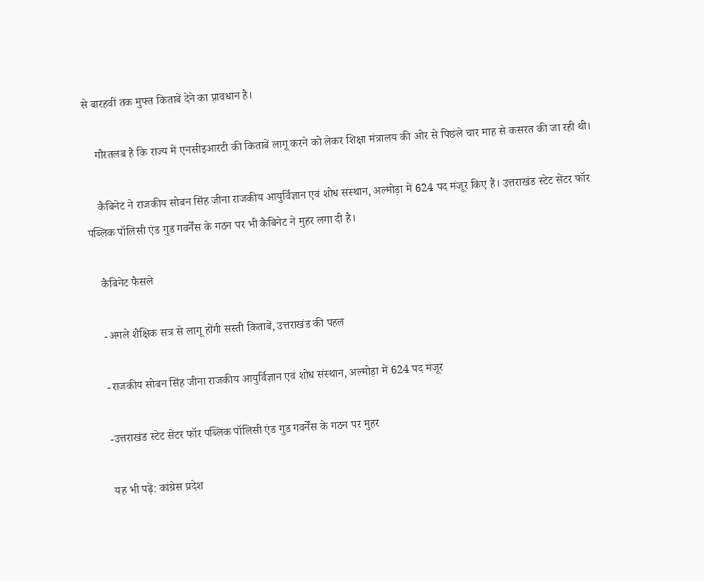से बारहवीं तक मुफ्त किताबें देने का प्रावधान है।

    गौरतलब है कि राज्य में एनसीइआरटी की किताबें लागू करने को लेकर शिक्षा मंत्रालय की ओर से पिछले चार माह से कसरत की जा रही थी।

    कैबिनेट ने राजकीय सोबन सिंह जीना राजकीय आयुर्विज्ञान एवं शोध संस्थान, अल्मोड़ा में 624 पद मंजूर किए हैं। उत्तराखंड स्टेट सेंटर फॉर पब्लिक पॉलिसी एंड गुड गवर्नेंस के गठन पर भी कैबिनेट ने मुहर लगा दी है।

    कैबिनेट फैसले

    -अगले शैक्षिक सत्र से लागू होंगी सस्ती किताबें, उत्तराखंड की पहल

    -राजकीय सोबन सिंह जीना राजकीय आयुर्विज्ञान एवं शोध संस्थान, अल्मोड़ा में 624 पद मंजूर

    -उत्तराखंड स्टेट सेंटर फॉर पब्लिक पॉलिसी एंड गुड गवर्नेंस के गठन पर मुहर

    यह भी पढ़ें: कांग्रेस प्रदेश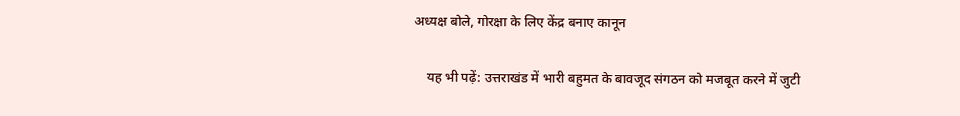अध्यक्ष बोले, गोरक्षा के लिए केंद्र बनाए कानून

    यह भी पढ़ें: उत्तराखंड में भारी बहुमत के बावजूद संगठन को मजबूत करने में जुटी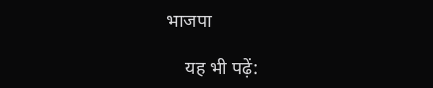भाजपा

    यह भी पढ़ें: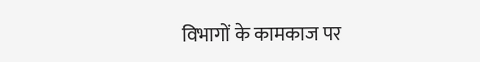विभागों के कामकाज पर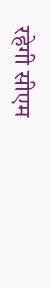रहेगी सीएम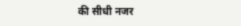की सीधी नजर